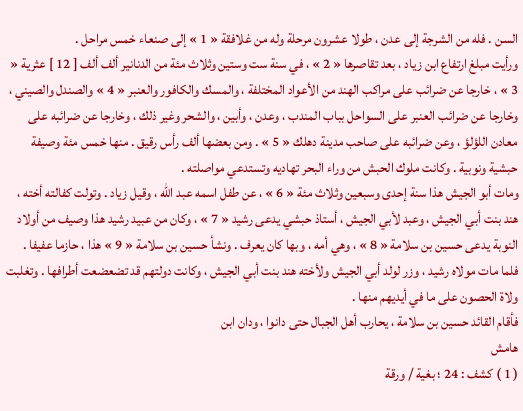السن . فله من الشرجة إلى عدن ، طولا عشرون مرحلة وله من غلافقة « 1 » إلى صنعاء خمس مراحل .
ورأيت مبلغ ارتفاع ابن زياد ، بعد تقاصرها « 2 » ، في سنة ست وستين وثلاث مئة من الدنانير ألف ألف [ 12 ] عثرية « 3 » ، خارجا عن ضرائب على مراكب الهند من الأعواد المختلفة ، والمسك والكافور والعنبر « 4 » والصندل والصيني ، وخارجا عن ضرائب العنبر على السواحل بباب المندب ، وعدن ، وأبين ، والشحر وغير ذلك ، وخارجا عن ضرائبه على معادن اللؤلؤ ، وعن ضرائبه على صاحب مدينة دهلك « 5 » . ومن بعضها ألف رأس رقيق . منها خمس مئة وصيفة حبشية ونوبية . وكانت ملوك الحبش من وراء البحر تهاديه وتستدعي مواصلته .
ومات أبو الجيش هذا سنة إحدى وسبعين وثلاث مئة « 6 » ، عن طفل اسمه عبد اللّه ، وقيل زياد . وتولت كفالته أخته ، هند بنت أبي الجيش ، وعبد لأبي الجيش ، أستاذ حبشي يدعى رشيد « 7 » ، وكان من عبيد رشيد هذا وصيف من أولاد النوبة يدعى حسين بن سلامة « 8 » ، وهي أمه ، وبها كان يعرف . ونشأ حسين بن سلامة « 9 » هذا ، حازما عفيفا . فلما مات مولاه رشيد ، وزر لولد أبي الجيش ولأخته هند بنت أبي الجيش ، وكانت دولتهم قد تضعضعت أطرافها . وتغلبت ولاة الحصون على ما في أيديهم منها .
فأقام القائد حسين بن سلامة ، يحارب أهل الجبال حتى دانوا ، ودان ابن
هامش
( 1 ) كشف : 24 ؛ بغية / ورقة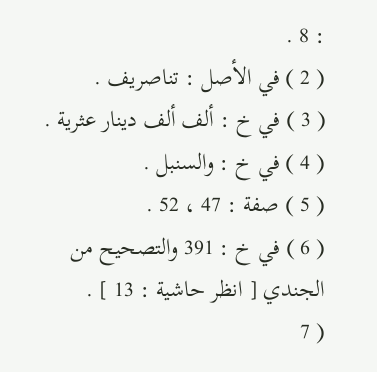: 8 .
( 2 ) في الأصل : تناصريف .
( 3 ) في خ : ألف ألف دينار عثرية .
( 4 ) في خ : والسنبل .
( 5 ) صفة : 47 ، 52 .
( 6 ) في خ : 391 والتصحيح من الجندي [ انظر حاشية : 13 ] .
( 7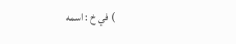) في خ : اسمه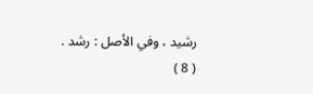رشيد ، وفي الأصل : رشد .
( 8 )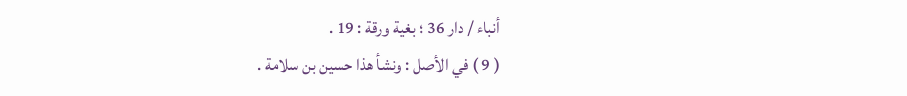أنباء / دار 36 ؛ بغية ورقة : 19 .
( 9 ) في الأصل : ونشأ هذا حسين بن سلامة .